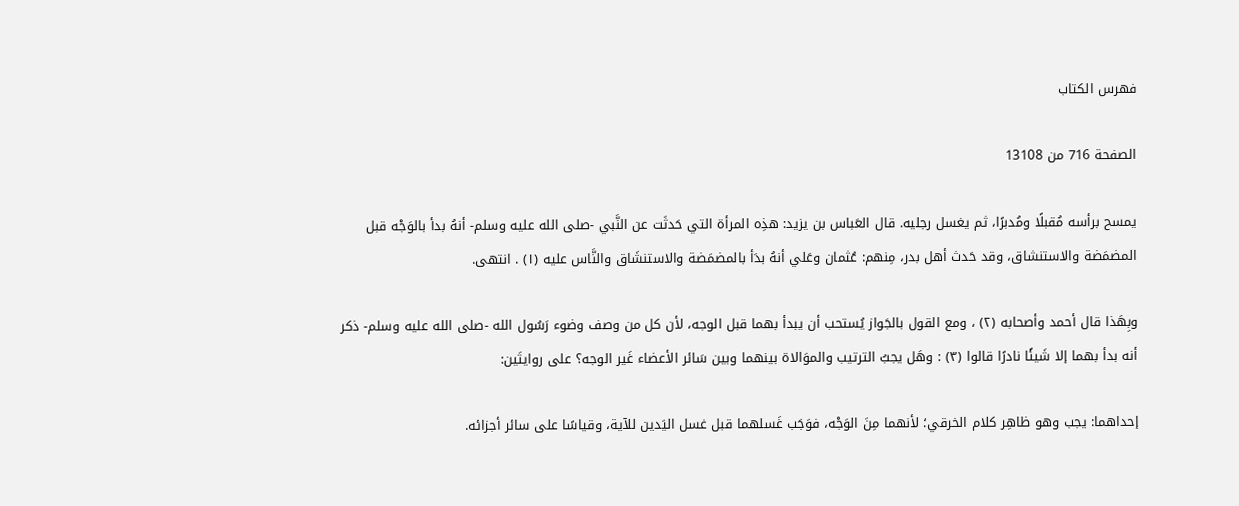فهرس الكتاب

الصفحة 716 من 13108

يمسح برأسه مُقبلًا ومُدبرًا، ثم يغسل رجليه. قال العَباس بن يزيد: هذِه المرأة التي حَدثَت عن النَّبي -صلى الله عليه وسلم- أنهُ بدأ بالوَجْه قبل المضمَضة والاستنشاق، وقد حَدث أهل بدر، مِنهم: عُثمان وعَلي أنهُ بدَأ بالمضمَضة والاستنشَاق والنَّاس عليه (١) . انتهى.

وبِهَذا قال أحمد وأصحابه (٢) ، ومع القول بالجَواز يُستحب أن يبدأ بهما قبل الوجه، لأن كل من وصف وضوء رَسُول الله -صلى الله عليه وسلم- ذكر أنه بدأ بهما إلا شَيئًا نادرًا قالوا (٣) : وهَل يجبُ الترتيب والموَالاة بينهما وبين سَائر الأعضاء غَير الوجه؟ على روايتَين:

إحداهما: يجب وهو ظاهِر كلام الخرقي؛ لأنهما مِنَ الوَجْه، فوَجَب غَسلهما قبل غسل اليَدين للآية، وقياسًا على سائر أجزائه.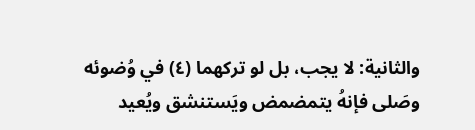والثانية: لا يجب، بل لو تركهما (٤) في وُضوئه وصَلى فإنهُ يتمضمض ويَستنشق ويُعيد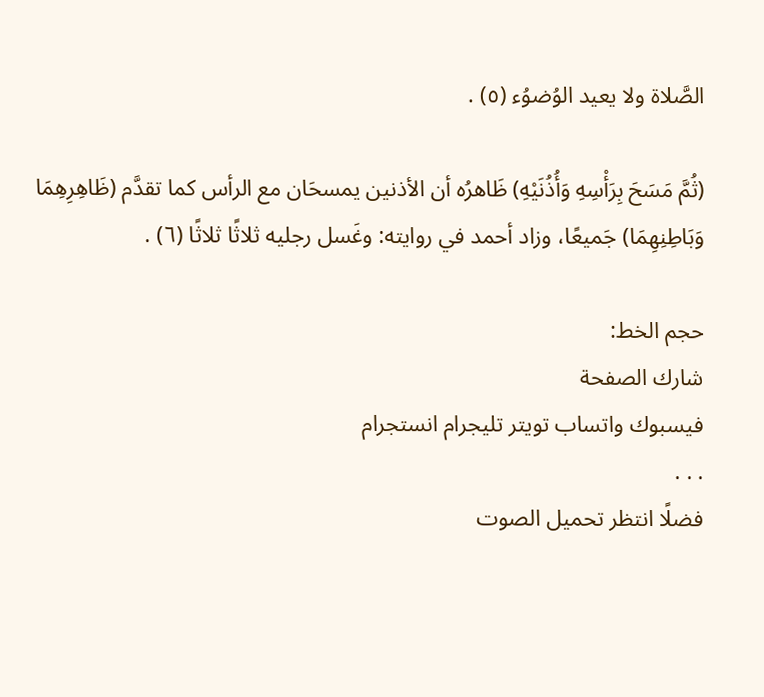الصَّلاة ولا يعيد الوُضوُء (٥) .

(ثُمَّ مَسَحَ بِرَأْسِهِ وَأُذُنَيْهِ) ظَاهرُه أن الأذنين يمسحَان مع الرأس كما تقدَّم (ظَاهِرِهِمَا وَبَاطِنِهِمَا) جَميعًا، وزاد أحمد في روايته: وغَسل رجليه ثلاثًا ثلاثًا (٦) .

حجم الخط:
شارك الصفحة
فيسبوك واتساب تويتر تليجرام انستجرام
. . .
فضلًا انتظر تحميل الصوت